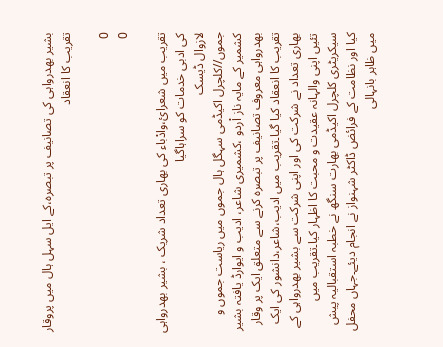بشیر بھدرواہی کی تصانیف پر تبصرہ،کے ایل سہل ہال میں پروقار تقریب کا انعقاد

0
0

تقریب میں شعرائ،وادْباء کی بھاری تعداد شریک ، بشیر بھدرواہی کی ادبی خدمات کو سراہاگیا
لازوال ڈیسک
جموں//کلچرل اکیڈمی سہگل ہال جموں میں ریاست جموں و کشمیر کے مایہ ناز اْردو ،کشمیری شاعر، ادیب و ایوارڈ یافتہ بشیر بھدرواہی معروف تصانیف پر تبصرہ کرنے سے متعلق ایک پر وقار تقریب کا انعقاد کیا گیا۔تقریب میں ادیب،شاعر،دانشور کی ایک بھاری تعداد نے شرکت کی اور اپنی شرکت سے بشیر بھدرواہی کے تئیں اپنی والہانہ عقیدت و محبت کا اظہار کیا۔تقریب میں سیکریٹری کلچرل اکیڈمی بھارت سنگھ نے خطبہ استقبالیہ پیش کیا اور نظامت کے فرائض ڈاکٹر شہنواز نے انجام دیئے۔جہاں محفل میں ظاہر بانہالی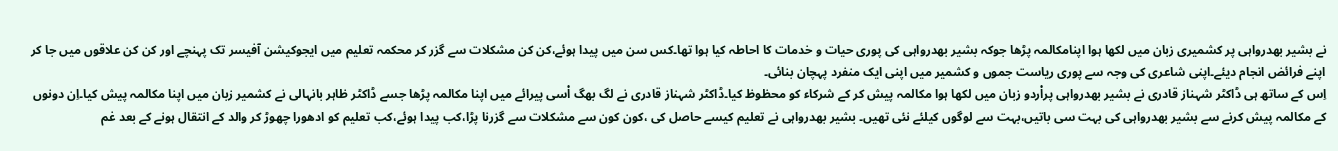نے بشیر بھدرواہی پر کشمیری زبان میں لکھا ہوا اپنامکالمہ پڑھا جوکہ بشیر بھدرواہی کی پوری حیات و خدمات کا احاطہ کیا ہوا تھا۔کس سن میں پیدا ہوئے،کن کن مشکلات سے گزر کر محکمہ تعلیم میں ایجوکیشن آفیسر تک پہنچے اور کن کن علاقوں میں جا کر اپنے فرائض انجام دیئے۔اپنی شاعری کی وجہ سے پوری ریاست جموں و کشمیر میں اپنی ایک منفرد پہچان بنائی۔
اِس کے ساتھ ہی ڈاکٹر شہناز قادری نے بشیر بھدرواہی پراْردو زبان میں لکھا ہوا مکالمہ پیش کر کے شرکاء کو محظوظ کیا۔ڈاکٹر شہناز قادری نے لگ بھگ اْسی پیرائے میں اپنا مکالمہ پڑھا جسے ڈاکٹر ظاہر بانہالی نے کشمیر زبان میں اپنا مکالمہ پیش کیا۔اِن دونوں کے مکالمہ پیش کرنے سے بشیر بھدرواہی کی بہت سی باتیں،بہت سے لوگوں کیلئے نئی تھیں۔ بشیر بھدرواہی نے تعلیم کیسے حاصل کی ،کون کون سے مشکلات سے گزرنا پڑا،کب پیدا ہوئے،کب تعلیم کو ادھورا چھوڑ کر والد کے انتقال ہونے کے بعد غم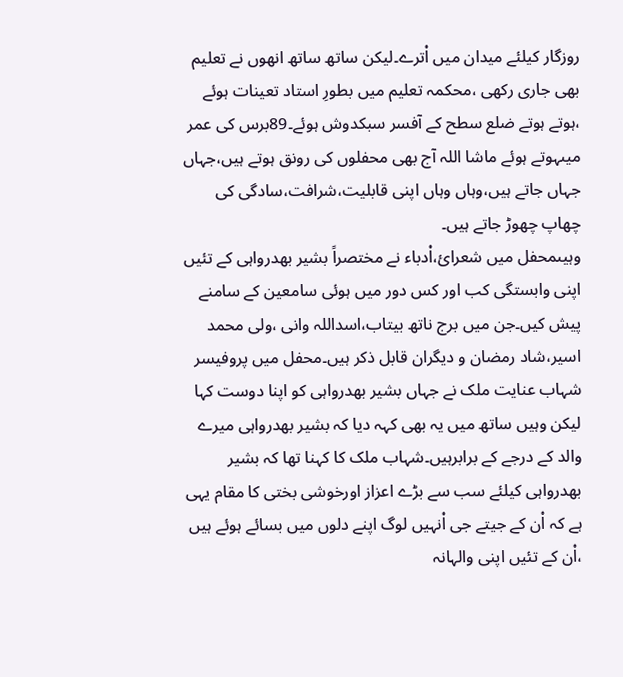روزگار کیلئے میدان میں اْترے۔لیکن ساتھ ساتھ انھوں نے تعلیم بھی جاری رکھی ،محکمہ تعلیم میں بطورِ استاد تعینات ہوئے ،ہوتے ہوتے ضلع سطح کے آفسر سبکدوش ہوئے۔89برس کی عمر میںہوتے ہوئے ماشا اللہ آج بھی محفلوں کی رونق ہوتے ہیں،جہاں جہاں جاتے ہیں،وہاں وہاں اپنی قابلیت،شرافت،سادگی کی چھاپ چھوڑ جاتے ہیں۔
وہیںمحفل میں شعرائ،اْدباء نے مختصراً بشیر بھدرواہی کے تئیں اپنی وابستگی کب اور کس دور میں ہوئی سامعین کے سامنے پیش کیں۔جن میں برج ناتھ بیتاب،اسداللہ وانی ،ولی محمد اسیر،شاد رمضان و دیگران قابل ذکر ہیں۔محفل میں پروفیسر شہاب عنایت ملک نے جہاں بشیر بھدرواہی کو اپنا دوست کہا لیکن وہیں ساتھ میں یہ بھی کہہ دیا کہ بشیر بھدرواہی میرے والد کے درجے کے برابرہیں۔شہاب ملک کا کہنا تھا کہ بشیر بھدرواہی کیلئے سب سے بڑے اعزاز اورخوشی بختی کا مقام یہی ہے کہ اْن کے جیتے جی اْنہیں لوگ اپنے دلوں میں بسائے ہوئے ہیں ،اْن کے تئیں اپنی والہانہ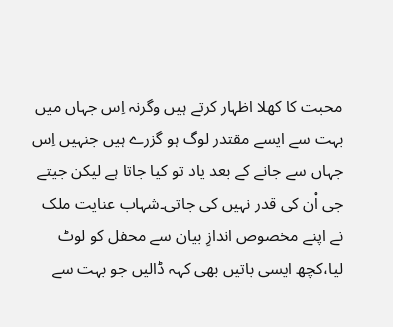محبت کا کھلا اظہار کرتے ہیں وگرنہ اِس جہاں میں بہت سے ایسے مقتدر لوگ ہو گزرے ہیں جنہیں اِس جہاں سے جانے کے بعد یاد تو کیا جاتا ہے لیکن جیتے جی اْن کی قدر نہیں کی جاتی۔شہاب عنایت ملک نے اپنے مخصوص اندازِ بیان سے محفل کو لوٹ لیا،کچھ ایسی باتیں بھی کہہ ڈالیں جو بہت سے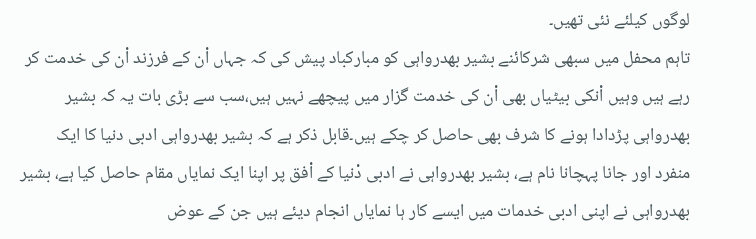لوگوں کیلئے نئی تھیں۔
تاہم محفل میں سبھی شرکائنے بشیر بھدرواہی کو مبارکباد پیش کی کہ جہاں اْن کے فرزند اْن کی خدمت کر رہے ہیں وہیں اْنکی بیٹیاں بھی اْن کی خدمت گزار میں پیچھے نہیں ہیں،سب سے بڑی بات یہ کہ بشیر بھدرواہی پڑدادا ہونے کا شرف بھی حاصل کر چکے ہیں۔قابل ذکر ہے کہ بشیر بھدرواہی ادبی دنیا کا ایک منفرد اور جانا پہچانا نام ہے، بشیر بھدرواہی نے ادبی دْنیا کے اْفق پر اپنا ایک نمایاں مقام حاصل کیا ہے، بشیر بھدرواہی نے اپنی ادبی خدمات میں ایسے کار ہا نمایاں انجام دیئے ہیں جن کے عوض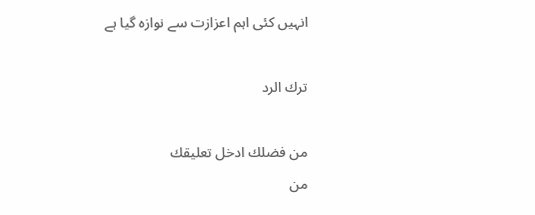انہیں کئی اہم اعزازت سے نوازہ گیا ہے

ترك الرد

من فضلك ادخل تعليقك
من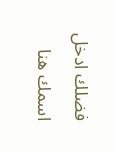فضلك ادخل اسمك هنا